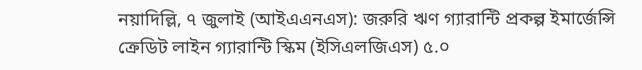নয়াদিল্লি, ৭ জুলাই (আইএএনএস): জরুরি ঋণ গ্যারান্টি প্রকল্প ইমার্জেন্সি ক্রেডিট লাইন গ্যারান্টি স্কিম (ইসিএলজিএস) ৫.০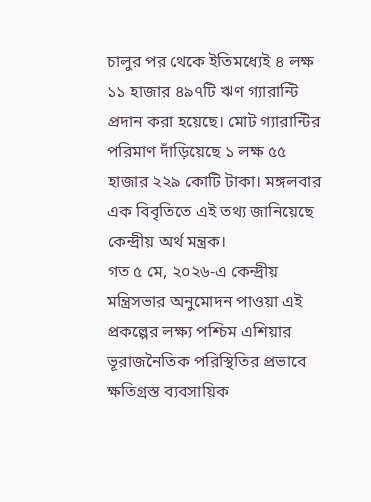চালুর পর থেকে ইতিমধ্যেই ৪ লক্ষ ১১ হাজার ৪৯৭টি ঋণ গ্যারান্টি প্রদান করা হয়েছে। মোট গ্যারান্টির পরিমাণ দাঁড়িয়েছে ১ লক্ষ ৫৫ হাজার ২২৯ কোটি টাকা। মঙ্গলবার এক বিবৃতিতে এই তথ্য জানিয়েছে কেন্দ্রীয় অর্থ মন্ত্রক।
গত ৫ মে, ২০২৬-এ কেন্দ্রীয় মন্ত্রিসভার অনুমোদন পাওয়া এই প্রকল্পের লক্ষ্য পশ্চিম এশিয়ার ভূরাজনৈতিক পরিস্থিতির প্রভাবে ক্ষতিগ্রস্ত ব্যবসায়িক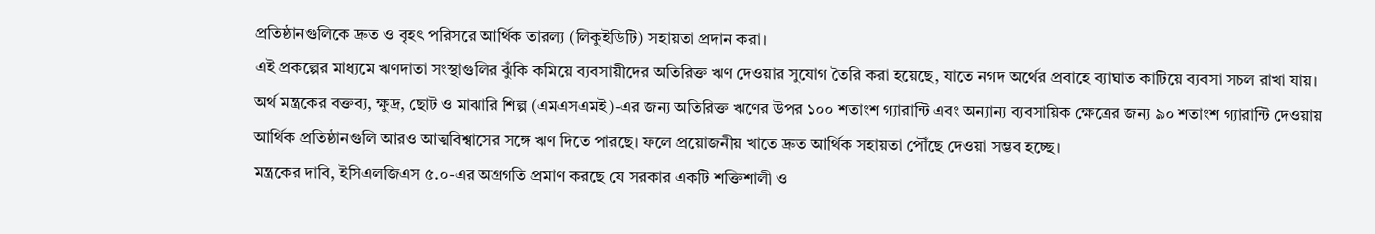প্রতিষ্ঠানগুলিকে দ্রুত ও বৃহৎ পরিসরে আর্থিক তারল্য (লিকুইডিটি) সহায়তা প্রদান করা।
এই প্রকল্পের মাধ্যমে ঋণদাতা সংস্থাগুলির ঝুঁকি কমিয়ে ব্যবসায়ীদের অতিরিক্ত ঋণ দেওয়ার সুযোগ তৈরি করা হয়েছে, যাতে নগদ অর্থের প্রবাহে ব্যাঘাত কাটিয়ে ব্যবসা সচল রাখা যায়।
অর্থ মন্ত্রকের বক্তব্য, ক্ষুদ্র, ছোট ও মাঝারি শিল্প (এমএসএমই)-এর জন্য অতিরিক্ত ঋণের উপর ১০০ শতাংশ গ্যারান্টি এবং অন্যান্য ব্যবসায়িক ক্ষেত্রের জন্য ৯০ শতাংশ গ্যারান্টি দেওয়ায় আর্থিক প্রতিষ্ঠানগুলি আরও আত্মবিশ্বাসের সঙ্গে ঋণ দিতে পারছে। ফলে প্রয়োজনীয় খাতে দ্রুত আর্থিক সহায়তা পৌঁছে দেওয়া সম্ভব হচ্ছে।
মন্ত্রকের দাবি, ইসিএলজিএস ৫.০-এর অগ্রগতি প্রমাণ করছে যে সরকার একটি শক্তিশালী ও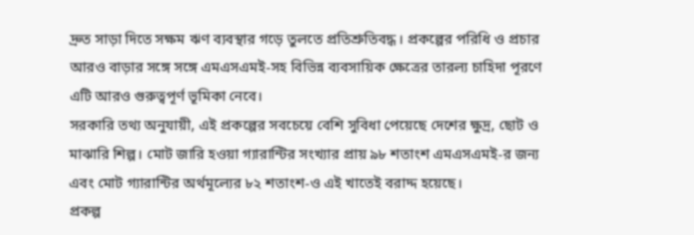দ্রুত সাড়া দিতে সক্ষম ঋণ ব্যবস্থার গড়ে তুলতে প্রতিশ্রুতিবদ্ধ। প্রকল্পের পরিধি ও প্রচার আরও বাড়ার সঙ্গে সঙ্গে এমএসএমই-সহ বিভিন্ন ব্যবসায়িক ক্ষেত্রের তারল্য চাহিদা পূরণে এটি আরও গুরুত্বপূর্ণ ভূমিকা নেবে।
সরকারি তথ্য অনুযায়ী, এই প্রকল্পের সবচেয়ে বেশি সুবিধা পেয়েছে দেশের ক্ষুদ্র, ছোট ও মাঝারি শিল্প। মোট জারি হওয়া গ্যারান্টির সংখ্যার প্রায় ৯৮ শতাংশ এমএসএমই-র জন্য এবং মোট গ্যারান্টির অর্থমূল্যের ৮২ শতাংশ-ও এই খাতেই বরাদ্দ হয়েছে।
প্রকল্প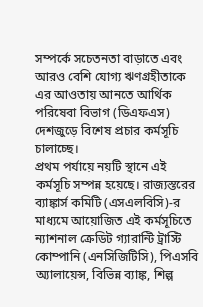সম্পর্কে সচেতনতা বাড়াতে এবং আরও বেশি যোগ্য ঋণগ্রহীতাকে এর আওতায় আনতে আর্থিক পরিষেবা বিভাগ (ডিএফএস) দেশজুড়ে বিশেষ প্রচার কর্মসূচি চালাচ্ছে।
প্রথম পর্যায়ে নয়টি স্থানে এই কর্মসূচি সম্পন্ন হয়েছে। রাজ্যস্তরের ব্যাঙ্কার্স কমিটি (এসএলবিসি)-র মাধ্যমে আয়োজিত এই কর্মসূচিতে ন্যাশনাল ক্রেডিট গ্যারান্টি ট্রাস্টি কোম্পানি (এনসিজিটিসি), পিএসবি অ্যালায়েন্স, বিভিন্ন ব্যাঙ্ক, শিল্প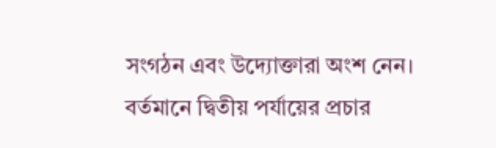সংগঠন এবং উদ্যোক্তারা অংশ নেন।
বর্তমানে দ্বিতীয় পর্যায়ের প্রচার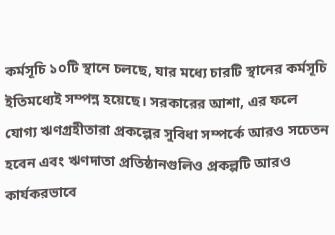কর্মসূচি ১০টি স্থানে চলছে, যার মধ্যে চারটি স্থানের কর্মসূচি ইতিমধ্যেই সম্পন্ন হয়েছে। সরকারের আশা, এর ফলে যোগ্য ঋণগ্রহীতারা প্রকল্পের সুবিধা সম্পর্কে আরও সচেতন হবেন এবং ঋণদাতা প্রতিষ্ঠানগুলিও প্রকল্পটি আরও কার্যকরভাবে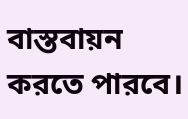বাস্তবায়ন করতে পারবে।